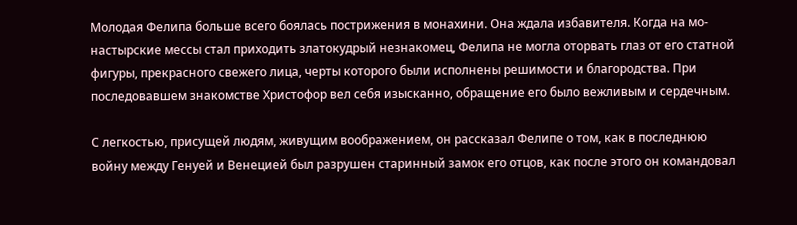Молодая Фелипа больше всего боялась пострижения в монахини. Она ждала избавителя. Когда на мо-настырские мессы стал приходить златокудрый незнакомец, Фелипа не могла оторвать глаз от его статной фигуры, прекрасного свежего лица, черты которого были исполнены решимости и благородства. При последовавшем знакомстве Христофор вел себя изысканно, обращение его было вежливым и сердечным.

С легкостью, присущей людям, живущим воображением, он рассказал Фелипе о том, как в последнюю войну между Генуей и Венецией был разрушен старинный замок его отцов, как после этого он командовал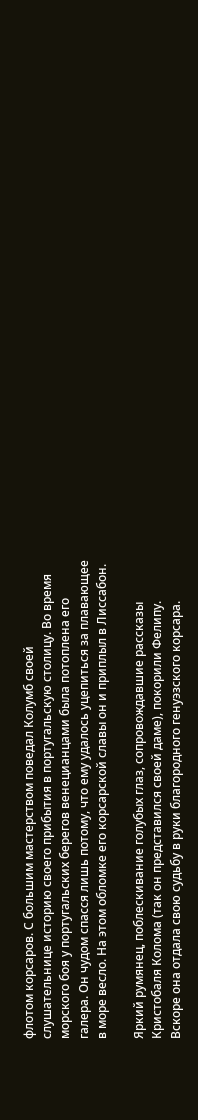флотом корсаров. С большим мастерством поведал Колумб своей слушательнице историю своего прибытия в португальскую столицу. Во время морского боя у португальских берегов венецианцами была потоплена его галера. Он чудом спасся лишь потому, что ему удалось уцепиться за плавающее в море весло. На этом обломке его корсарской славы он и приплыл в Лиссабон.

Яркий румянец, поблескивание голубых глаз, сопровождавшие рассказы Кристобаля Колома (так он представился своей даме), покорили Фелипу. Вскоре она отдала свою судьбу в руки благородного генуэзского корсара.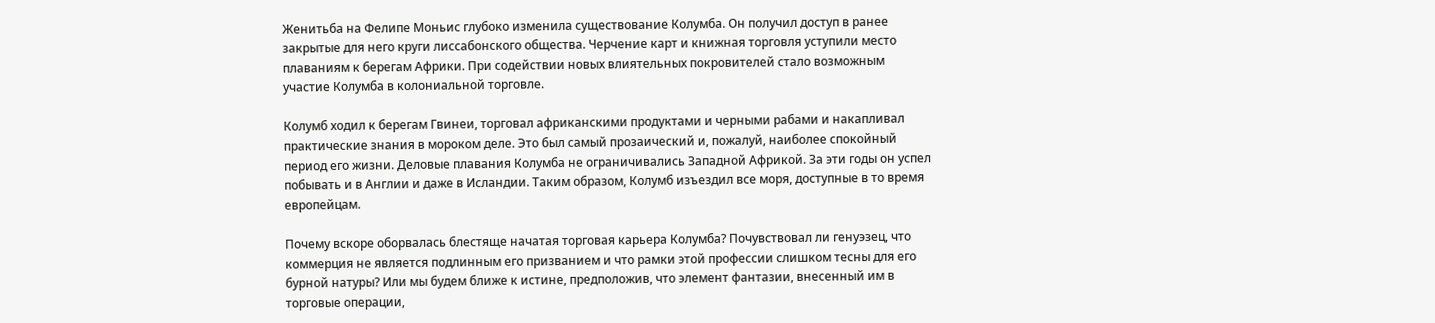Женитьба на Фелипе Моньис глубоко изменила существование Колумба. Он получил доступ в ранее закрытые для него круги лиссабонского общества. Черчение карт и книжная торговля уступили место плаваниям к берегам Африки. При содействии новых влиятельных покровителей стало возможным участие Колумба в колониальной торговле.

Колумб ходил к берегам Гвинеи, торговал африканскими продуктами и черными рабами и накапливал практические знания в мороком деле. Это был самый прозаический и, пожалуй, наиболее спокойный период его жизни. Деловые плавания Колумба не ограничивались Западной Африкой. За эти годы он успел побывать и в Англии и даже в Исландии. Таким образом, Колумб изъездил все моря, доступные в то время европейцам.

Почему вскоре оборвалась блестяще начатая торговая карьера Колумба? Почувствовал ли генуэзец, что коммерция не является подлинным его призванием и что рамки этой профессии слишком тесны для его бурной натуры? Или мы будем ближе к истине, предположив, что элемент фантазии, внесенный им в торговые операции,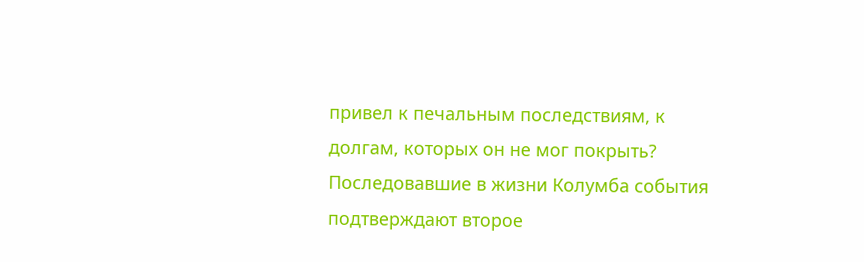привел к печальным последствиям, к долгам, которых он не мог покрыть? Последовавшие в жизни Колумба события подтверждают второе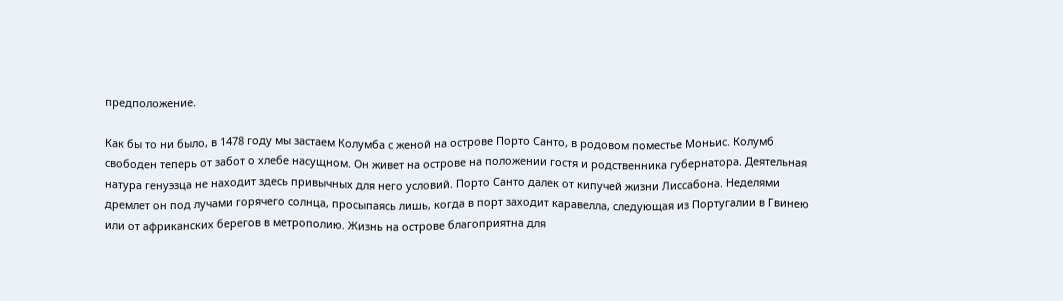предположение.

Как бы то ни было, в 1478 году мы застаем Колумба с женой на острове Порто Санто, в родовом поместье Моньис. Колумб свободен теперь от забот о хлебе насущном. Он живет на острове на положении гостя и родственника губернатора. Деятельная натура генуэзца не находит здесь привычных для него условий. Порто Санто далек от кипучей жизни Лиссабона. Неделями дремлет он под лучами горячего солнца, просыпаясь лишь, когда в порт заходит каравелла, следующая из Португалии в Гвинею или от африканских берегов в метрополию. Жизнь на острове благоприятна для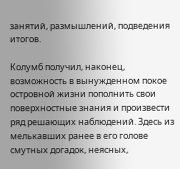занятий, размышлений, подведения итогов.

Колумб получил, наконец, возможность в вынужденном покое островной жизни пополнить свои поверхностные знания и произвести ряд решающих наблюдений. Здесь из мелькавших ранее в его голове смутных догадок, неясных,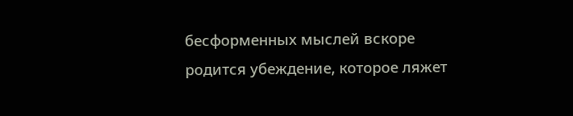бесформенных мыслей вскоре родится убеждение, которое ляжет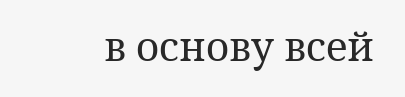в основу всей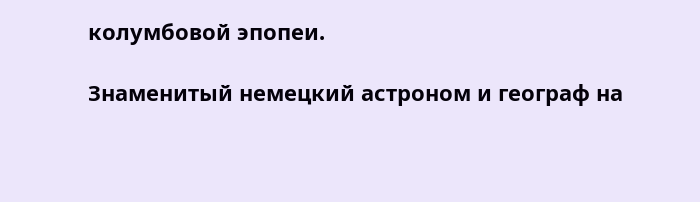колумбовой эпопеи.

Знаменитый немецкий астроном и географ на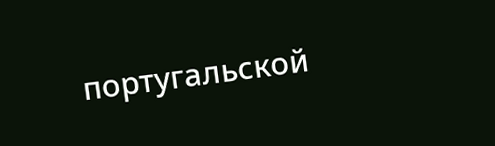португальской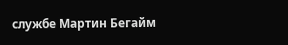службе Мартин Бегайм